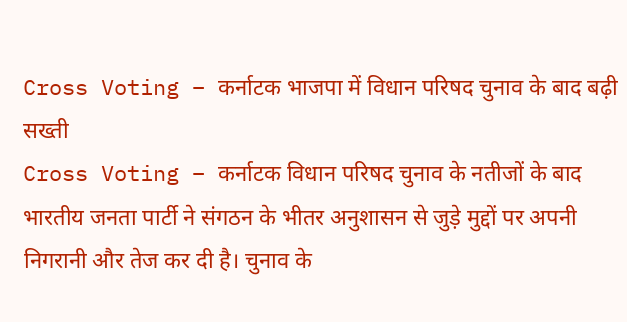Cross Voting – कर्नाटक भाजपा में विधान परिषद चुनाव के बाद बढ़ी सख्ती
Cross Voting – कर्नाटक विधान परिषद चुनाव के नतीजों के बाद भारतीय जनता पार्टी ने संगठन के भीतर अनुशासन से जुड़े मुद्दों पर अपनी निगरानी और तेज कर दी है। चुनाव के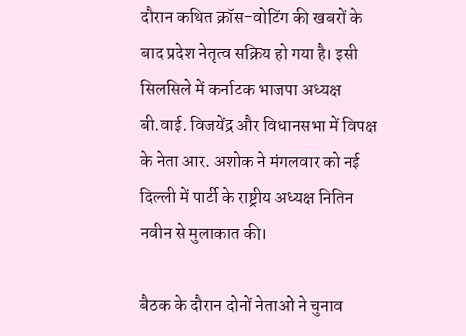दौरान कथित क्रॉस-वोटिंग की खबरों के बाद प्रदेश नेतृत्व सक्रिय हो गया है। इसी सिलसिले में कर्नाटक भाजपा अध्यक्ष बी.वाई. विजयेंद्र और विधानसभा में विपक्ष के नेता आर. अशोक ने मंगलवार को नई दिल्ली में पार्टी के राष्ट्रीय अध्यक्ष नितिन नवीन से मुलाकात की।

बैठक के दौरान दोनों नेताओं ने चुनाव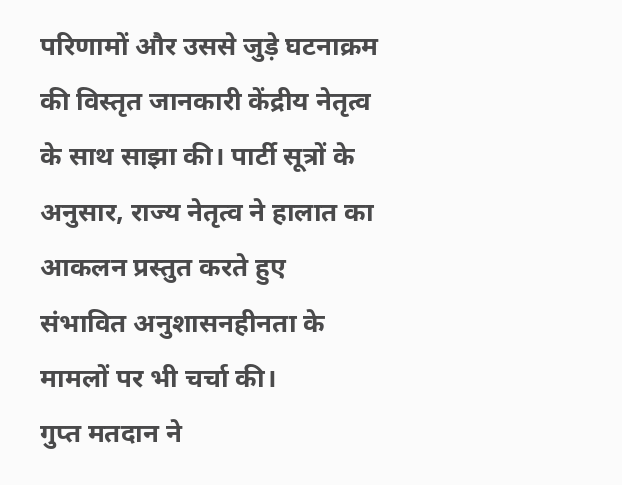परिणामों और उससे जुड़े घटनाक्रम की विस्तृत जानकारी केंद्रीय नेतृत्व के साथ साझा की। पार्टी सूत्रों के अनुसार, राज्य नेतृत्व ने हालात का आकलन प्रस्तुत करते हुए संभावित अनुशासनहीनता के मामलों पर भी चर्चा की।
गुप्त मतदान ने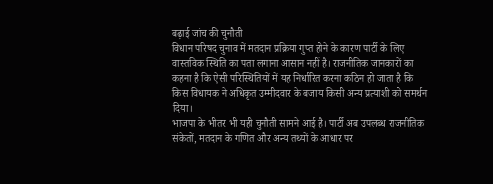बढ़ाई जांच की चुनौती
विधान परिषद चुनाव में मतदान प्रक्रिया गुप्त होने के कारण पार्टी के लिए वास्तविक स्थिति का पता लगाना आसान नहीं है। राजनीतिक जानकारों का कहना है कि ऐसी परिस्थितियों में यह निर्धारित करना कठिन हो जाता है कि किस विधायक ने अधिकृत उम्मीदवार के बजाय किसी अन्य प्रत्याशी को समर्थन दिया।
भाजपा के भीतर भी यही चुनौती सामने आई है। पार्टी अब उपलब्ध राजनीतिक संकेतों, मतदान के गणित और अन्य तथ्यों के आधार पर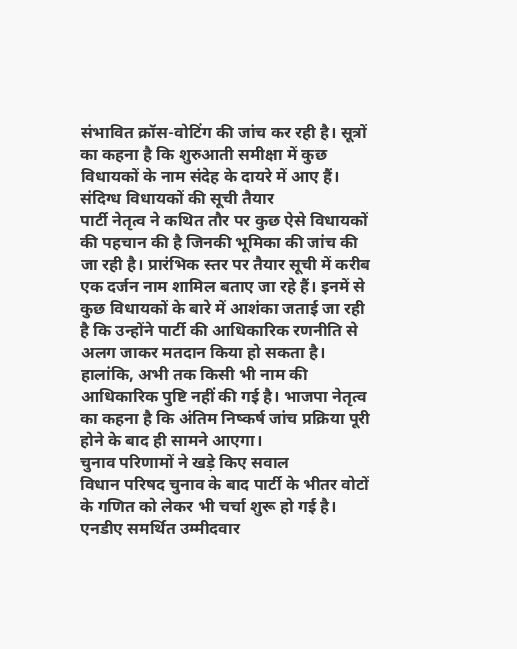संभावित क्रॉस-वोटिंग की जांच कर रही है। सूत्रों का कहना है कि शुरुआती समीक्षा में कुछ विधायकों के नाम संदेह के दायरे में आए हैं।
संदिग्ध विधायकों की सूची तैयार
पार्टी नेतृत्व ने कथित तौर पर कुछ ऐसे विधायकों की पहचान की है जिनकी भूमिका की जांच की जा रही है। प्रारंभिक स्तर पर तैयार सूची में करीब एक दर्जन नाम शामिल बताए जा रहे हैं। इनमें से कुछ विधायकों के बारे में आशंका जताई जा रही है कि उन्होंने पार्टी की आधिकारिक रणनीति से अलग जाकर मतदान किया हो सकता है।
हालांकि, अभी तक किसी भी नाम की आधिकारिक पुष्टि नहीं की गई है। भाजपा नेतृत्व का कहना है कि अंतिम निष्कर्ष जांच प्रक्रिया पूरी होने के बाद ही सामने आएगा।
चुनाव परिणामों ने खड़े किए सवाल
विधान परिषद चुनाव के बाद पार्टी के भीतर वोटों के गणित को लेकर भी चर्चा शुरू हो गई है। एनडीए समर्थित उम्मीदवार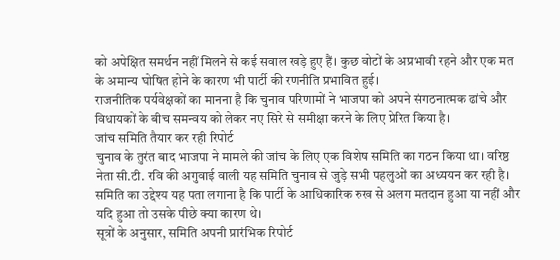को अपेक्षित समर्थन नहीं मिलने से कई सवाल खड़े हुए हैं। कुछ वोटों के अप्रभावी रहने और एक मत के अमान्य घोषित होने के कारण भी पार्टी की रणनीति प्रभावित हुई।
राजनीतिक पर्यवेक्षकों का मानना है कि चुनाव परिणामों ने भाजपा को अपने संगठनात्मक ढांचे और विधायकों के बीच समन्वय को लेकर नए सिरे से समीक्षा करने के लिए प्रेरित किया है।
जांच समिति तैयार कर रही रिपोर्ट
चुनाव के तुरंत बाद भाजपा ने मामले की जांच के लिए एक विशेष समिति का गठन किया था। वरिष्ठ नेता सी.टी. रवि की अगुवाई वाली यह समिति चुनाव से जुड़े सभी पहलुओं का अध्ययन कर रही है। समिति का उद्देश्य यह पता लगाना है कि पार्टी के आधिकारिक रुख से अलग मतदान हुआ या नहीं और यदि हुआ तो उसके पीछे क्या कारण थे।
सूत्रों के अनुसार, समिति अपनी प्रारंभिक रिपोर्ट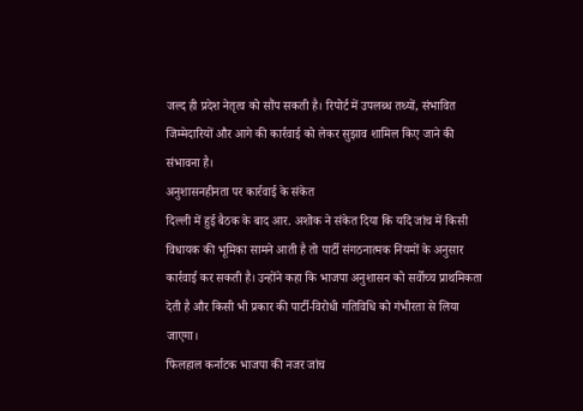जल्द ही प्रदेश नेतृत्व को सौंप सकती है। रिपोर्ट में उपलब्ध तथ्यों, संभावित जिम्मेदारियों और आगे की कार्रवाई को लेकर सुझाव शामिल किए जाने की संभावना है।
अनुशासनहीनता पर कार्रवाई के संकेत
दिल्ली में हुई बैठक के बाद आर. अशोक ने संकेत दिया कि यदि जांच में किसी विधायक की भूमिका सामने आती है तो पार्टी संगठनात्मक नियमों के अनुसार कार्रवाई कर सकती है। उन्होंने कहा कि भाजपा अनुशासन को सर्वोच्च प्राथमिकता देती है और किसी भी प्रकार की पार्टी-विरोधी गतिविधि को गंभीरता से लिया जाएगा।
फिलहाल कर्नाटक भाजपा की नजर जांच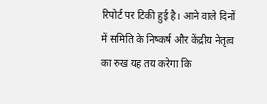रिपोर्ट पर टिकी हुई है। आने वाले दिनों में समिति के निष्कर्ष और केंद्रीय नेतृत्व का रुख यह तय करेगा कि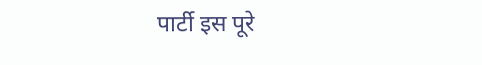पार्टी इस पूरे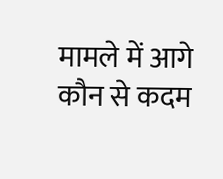मामले में आगे कौन से कदम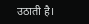उठाती है।